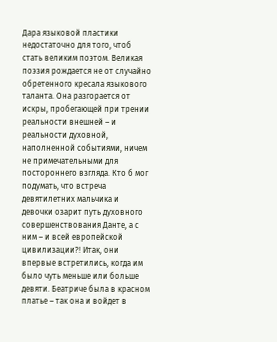Дара языковой пластики недостаточно для того, чтоб стать великим поэтом. Великая поэзия рождается не от случайно обретенного кресала языкового таланта. Она разгорается от искры, пробегающей при трении реальности внешней – и реальности духовной, наполненной событиями, ничем не примечательными для постороннего взгляда. Кто б мог подумать, что встреча девятилетних мальчика и девочки озарит путь духовного совершенствования Данте, а с ним – и всей европейской цивилизации?! Итак, они впервые встретились, когда им было чуть меньше или больше девяти. Беатриче была в красном платье – так она и войдет в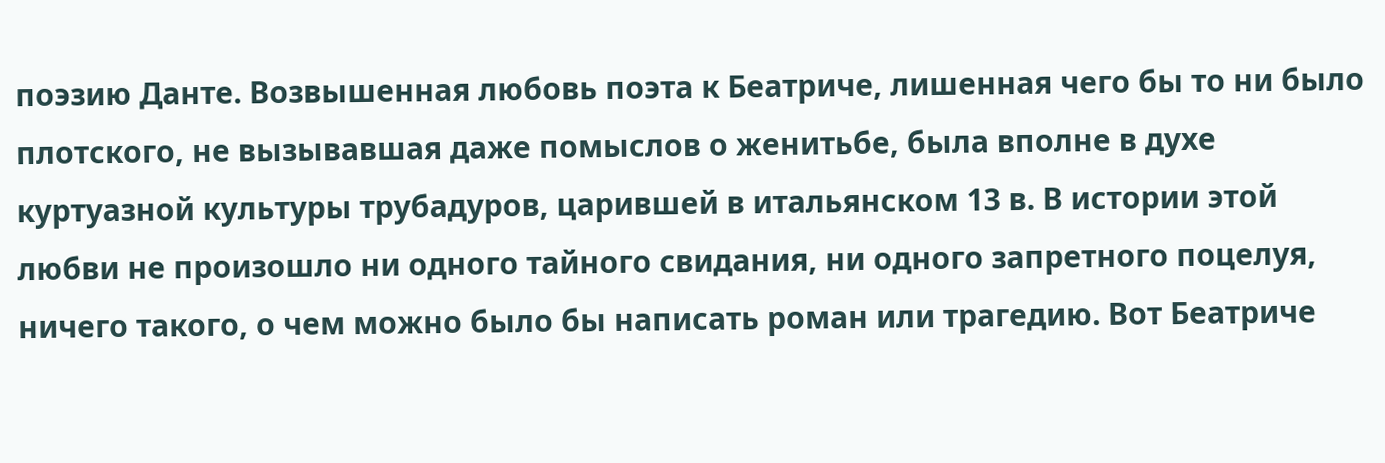поэзию Данте. Возвышенная любовь поэта к Беатриче, лишенная чего бы то ни было плотского, не вызывавшая даже помыслов о женитьбе, была вполне в духе куртуазной культуры трубадуров, царившей в итальянском 13 в. В истории этой любви не произошло ни одного тайного свидания, ни одного запретного поцелуя, ничего такого, о чем можно было бы написать роман или трагедию. Вот Беатриче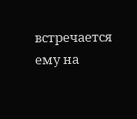встречается ему на